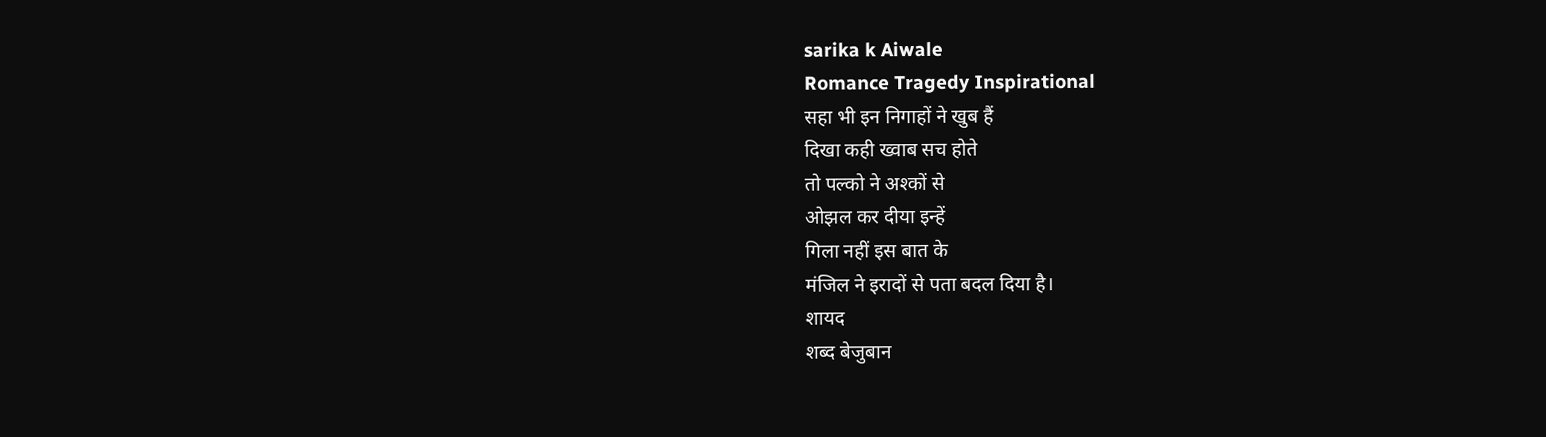sarika k Aiwale
Romance Tragedy Inspirational
सहा भी इन निगाहों ने खुब हैं
दिखा कही ख्वाब सच होते
तो पल्को ने अश्कों से
ओझल कर दीया इन्हें
गिला नहीं इस बात के
मंजिल ने इरादों से पता बदल दिया है।
शायद
शब्द बेजुबान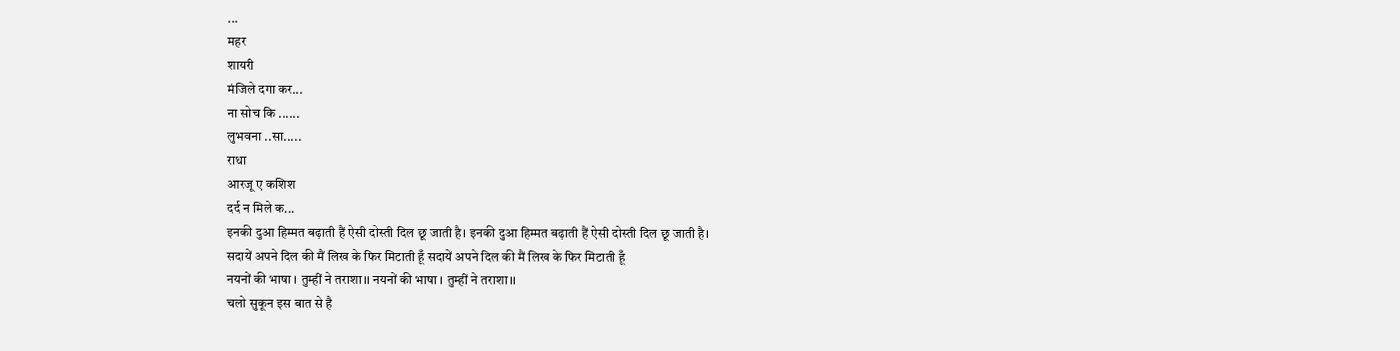...
महर
शायरी
मंजिले दगा कर...
ना सोच कि ......
लुभवना ..सा.....
राधा
आरजू ए कशिश
दर्द न मिले क...
इनकी दुआ हिम्मत बढ़ाती हैं ऐसी दोस्ती दिल छू जाती है। इनकी दुआ हिम्मत बढ़ाती हैं ऐसी दोस्ती दिल छू जाती है।
सदायें अपने दिल की मैं लिख के फिर मिटाती हूँ सदायें अपने दिल की मैं लिख के फिर मिटाती हूँ
नयनों की भाषा । तुम्हीं ने तराशा।। नयनों की भाषा । तुम्हीं ने तराशा।।
चलो सुकून इस बात से है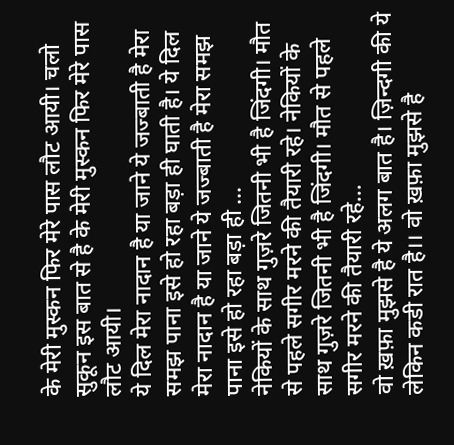के मेरी मुस्कन फिर मेरे पास लौट आयी। चलो सुकून इस बात से है के मेरी मुस्कन फिर मेरे पास लौट आयी।
ये दिल मेरा नादान है या जाने ये जज्बाती है मेरा समझ पाना इसे हो रहा बड़ा ही घाती है। ये दिल मेरा नादान है या जाने ये जज्बाती है मेरा समझ पाना इसे हो रहा बड़ा ही ...
नेकियों के साथ गुज़रे जितनी भी है जिंदगी। मौत से पहले सगीर मरने की तैयारी रहे। नेकियों के साथ गुज़रे जितनी भी है जिंदगी। मौत से पहले सगीर मरने की तैयारी रहे...
वो ख़फ़ा मुझसे है ये अलग बात है। ज़िन्दगी की ये लेकिन कडी रात है।। वो ख़फ़ा मुझसे है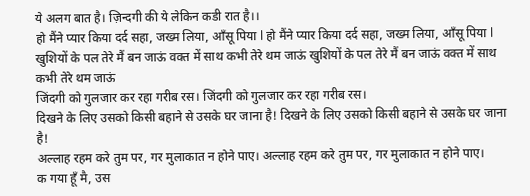ये अलग बात है। ज़िन्दगी की ये लेकिन कडी रात है।।
हो मैंने प्यार किया दर्द सहा, जख्म लिया, आँसू पिया l हो मैंने प्यार किया दर्द सहा, जख्म लिया, आँसू पिया l
खुशियों के पल तेरे मैं बन जाऊं वक्त में साथ कभी तेरे थम जाऊं खुशियों के पल तेरे मैं बन जाऊं वक्त में साथ कभी तेरे थम जाऊं
जिंदगी को गुलजार कर रहा गरीब रस। जिंदगी को गुलजार कर रहा गरीब रस।
दिखने के लिए उसको किसी बहाने से उसके घर जाना है! दिखने के लिए उसको किसी बहाने से उसके घर जाना है!
अल्लाह रहम करे तुम पर, गर मुलाकात न होने पाए। अल्लाह रहम करे तुम पर, गर मुलाकात न होने पाए।
क गया हूँ मै, उस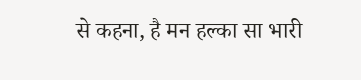से कहना, है मन हल्का सा भारी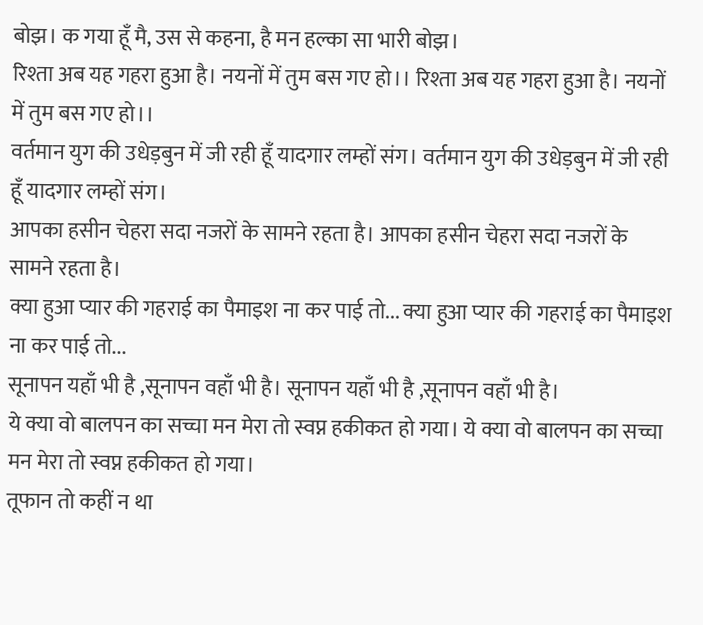बोझ। क गया हूँ मै, उस से कहना, है मन हल्का सा भारी बोझ।
रिश्ता अब यह गहरा हुआ है। नयनों में तुम बस गए हो।। रिश्ता अब यह गहरा हुआ है। नयनों में तुम बस गए हो।।
वर्तमान युग की उधेड़बुन में जी रही हूँ यादगार लम्हों संग। वर्तमान युग की उधेड़बुन में जी रही हूँ यादगार लम्हों संग।
आपका हसीन चेहरा सदा नजरों के सामने रहता है। आपका हसीन चेहरा सदा नजरों के सामने रहता है।
क्या हुआ प्यार की गहराई का पैमाइश ना कर पाई तो... क्या हुआ प्यार की गहराई का पैमाइश ना कर पाई तो...
सूनापन यहाँ भी है ,सूनापन वहाँ भी है। सूनापन यहाँ भी है ,सूनापन वहाँ भी है।
ये क्या वो बालपन का सच्चा मन मेरा तो स्वप्न हकीकत हो गया। ये क्या वो बालपन का सच्चा मन मेरा तो स्वप्न हकीकत हो गया।
तूफान तो कहीं न था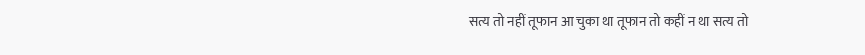सत्य तो नहीं तूफान आ चुका था तूफान तो कहीं न था सत्य तो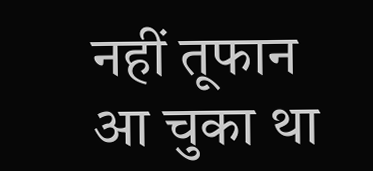नहीं तूफान आ चुका था